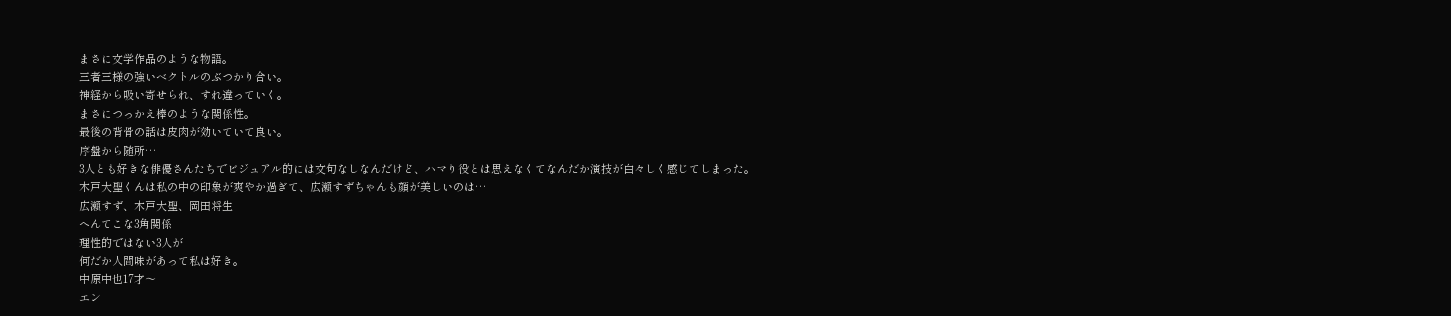まさに文学作品のような物語。
三者三様の強いベクトルのぶつかり合い。
神経から吸い寄せられ、すれ違っていく。
まさにつっかえ棒のような関係性。
最後の背骨の話は皮肉が効いていて良い。
序盤から随所…
3人とも好きな俳優さんたちでビジュアル的には文句なしなんだけど、ハマり役とは思えなくてなんだか演技が白々しく感じてしまった。
木戸大聖くんは私の中の印象が爽やか過ぎて、広瀬すずちゃんも顔が美しいのは…
広瀬すず、木戸大聖、岡田将生
へんてこな3角関係
理性的ではない3人が
何だか人間味があって私は好き。
中原中也17才〜
エン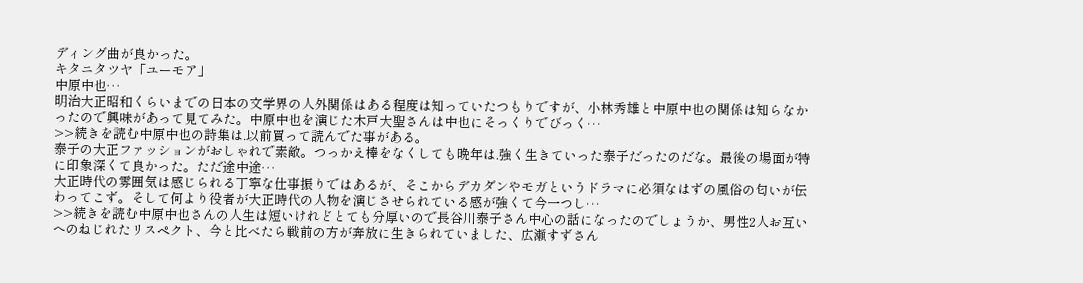ディング曲が良かった。
キタニタツヤ「ユーモア」
中原中也…
明治大正昭和くらいまでの日本の文学界の人外関係はある程度は知っていたつもりですが、小林秀雄と中原中也の関係は知らなかったので興味があって見てみた。中原中也を演じた木戸大聖さんは中也にそっくりでびっく…
>>続きを読む中原中也の詩集は.以前買って読んでた事がある。
泰子の大正ファッションがおしゃれで素敵。つっかえ棒をなくしても晩年は.強く生きていった泰子だったのだな。最後の場面が特に印象深くて良かった。ただ途中途…
大正時代の雰囲気は感じられる丁寧な仕事振りではあるが、そこからデカダンやモガというドラマに必須なはずの風俗の匂いが伝わってこず。そして何より役者が大正時代の人物を演じさせられている感が強くて今一つし…
>>続きを読む中原中也さんの人生は短いけれどとても分厚いので長谷川泰子さん中心の話になったのでしょうか、男性2人お互いへのねじれたリスペクト、今と比べたら戦前の方が奔放に生きられていました、広瀬すずさん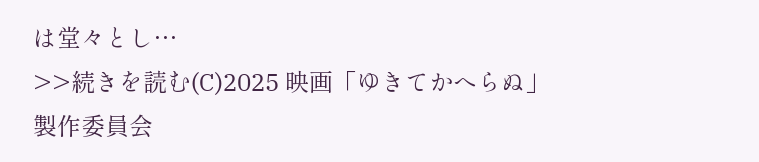は堂々とし…
>>続きを読む(C)2025 映画「ゆきてかへらぬ」製作委員会